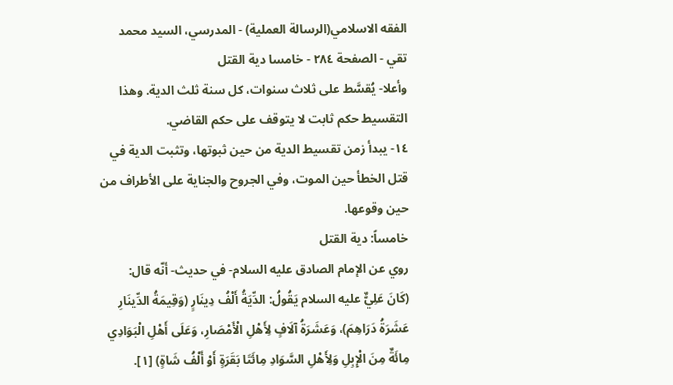الفقه الاسلامي(الرسالة العملية) - المدرسي، السيد محمد تقي - الصفحة ٢٨٤ - خامسا دية القتل
وأعلا- يُقسَّط على ثلاث سنوات، كل سنة ثلث الدية. وهذا التقسيط حكم ثابت لا يتوقف على حكم القاضي.
١٤- يبدأ زمن تقسيط الدية من حين ثبوتها، وتثبت الدية في قتل الخطأ حين الموت، وفي الجروح والجناية على الأطراف من حين وقوعها.
خامساً: دية القتل
روي عن الإمام الصادق عليه السلام- في حديث- أنّه قال:
(كَانَ عَلِيٌّ عليه السلام يَقُولُ: الدِّيَةُ أَلْفُ دِينَارٍ (وَقِيمَةُ الدِّينَارِ عَشَرَةُ دَرَاهِمَ)، وَعَشَرَةُ آلَافٍ لِأَهْلِ الْأَمْصَارِ، وَعَلَى أَهْلِ الْبَوَادِي مِائَةٌ مِنَ الْإِبِلِ وَلِأَهْلِ السَّوَادِ مِائَتَا بَقَرَةٍ أَوْ أَلْفُ شَاةٍ) [١].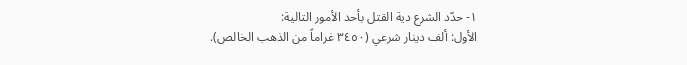١- حدّد الشرع دية القتل بأحد الأمور التالية:
الأول: ألف دينار شرعي (٣٤٥٠ غراماً من الذهب الخالص).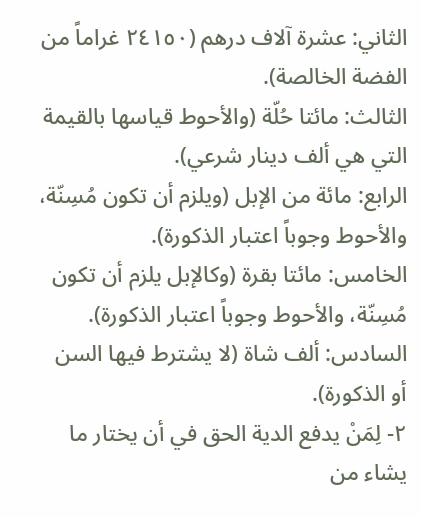الثاني: عشرة آلاف درهم (٢٤١٥٠ غراماً من الفضة الخالصة).
الثالث: مائتا حُلّة (والأحوط قياسها بالقيمة التي هي ألف دينار شرعي).
الرابع: مائة من الإبل (ويلزم أن تكون مُسِنّة، والأحوط وجوباً اعتبار الذكورة).
الخامس: مائتا بقرة (وكالإبل يلزم أن تكون مُسِنّة، والأحوط وجوباً اعتبار الذكورة).
السادس: ألف شاة (لا يشترط فيها السن أو الذكورة).
٢- لِمَنْ يدفع الدية الحق في أن يختار ما يشاء من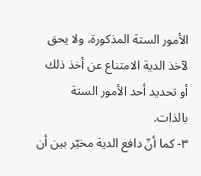الأمور الستة المذكورة، ولا يحق لآخذ الدية الامتناع عن أخذ ذلك أو تحديد أحد الأمور الستة بالذات.
٣- كما أنّ دافع الدية مخيّر بين أن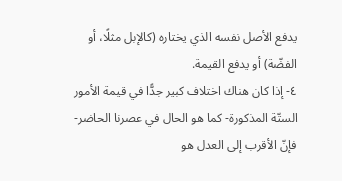يدفع الأصل نفسه الذي يختاره (كالإبل مثلًا، أو الفضّة) أو يدفع القيمة.
٤- إذا كان هناك اختلاف كبير جدًّا في قيمة الأمور الستّة المذكورة- كما هو الحال في عصرنا الحاضر- فإنّ الأقرب إلى العدل هو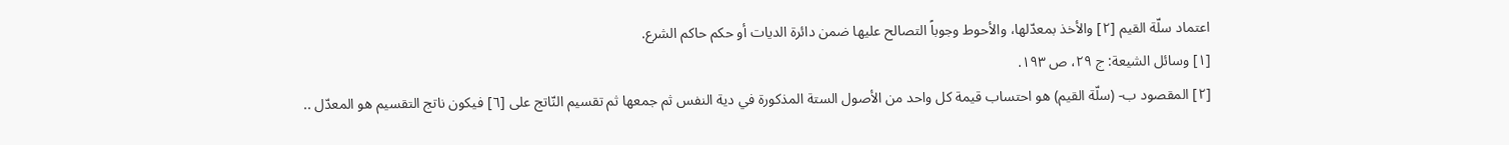اعتماد سلّة القيم [٢] والأخذ بمعدّلها، والأحوط وجوباً التصالح عليها ضمن دائرة الديات أو حكم حاكم الشرع.
[١] وسائل الشيعة: ج ٢٩، ص ١٩٣.
[٢] المقصود ب- (سلّة القيم) هو احتساب قيمة كل واحد من الأصول الستة المذكورة في دية النفس ثم جمعها ثم تقسيم النّاتج على [٦] فيكون ناتج التقسيم هو المعدّل ..